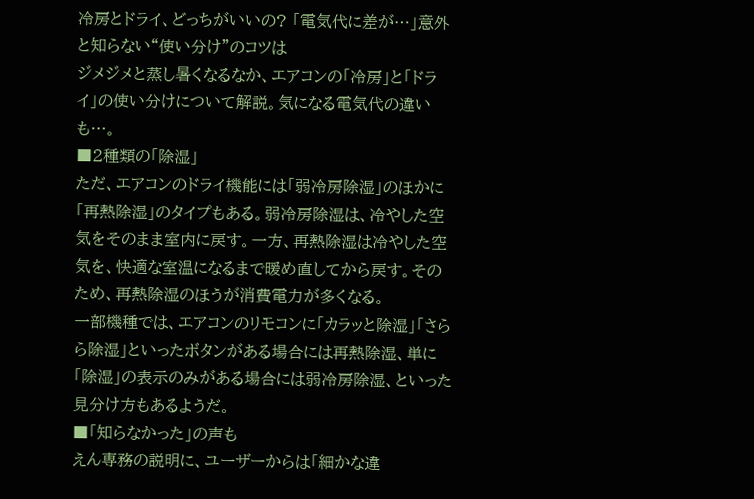冷房とドライ、どっちがいいの? 「電気代に差が…」意外と知らない“使い分け”のコツは
ジメジメと蒸し暑くなるなか、エアコンの「冷房」と「ドライ」の使い分けについて解説。気になる電気代の違いも…。
■2種類の「除湿」
ただ、エアコンのドライ機能には「弱冷房除湿」のほかに「再熱除湿」のタイプもある。弱冷房除湿は、冷やした空気をそのまま室内に戻す。一方、再熱除湿は冷やした空気を、快適な室温になるまで暖め直してから戻す。そのため、再熱除湿のほうが消費電力が多くなる。
一部機種では、エアコンのリモコンに「カラッと除湿」「さらら除湿」といったボタンがある場合には再熱除湿、単に「除湿」の表示のみがある場合には弱冷房除湿、といった見分け方もあるようだ。
■「知らなかった」の声も
えん専務の説明に、ユーザーからは「細かな違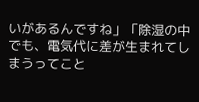いがあるんですね」「除湿の中でも、電気代に差が生まれてしまうってこと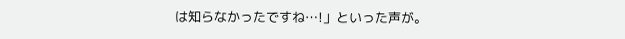は知らなかったですね…!」といった声が。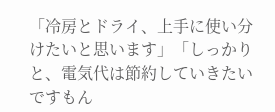「冷房とドライ、上手に使い分けたいと思います」「しっかりと、電気代は節約していきたいですもん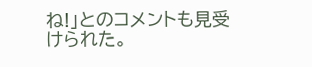ね!」とのコメントも見受けられた。